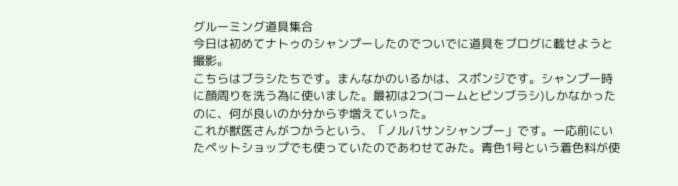グルーミング道具集合
今日は初めてナトゥのシャンプーしたのでついでに道具をブログに載せようと撮影。
こちらはブラシたちです。まんなかのいるかは、スポンジです。シャンプー時に顔周りを洗う為に使いました。最初は2つ(コームとピンブラシ)しかなかったのに、何が良いのか分からず増えていった。
これが獣医さんがつかうという、「ノルバサンシャンプー」です。一応前にいたペットショップでも使っていたのであわせてみた。青色1号という着色料が使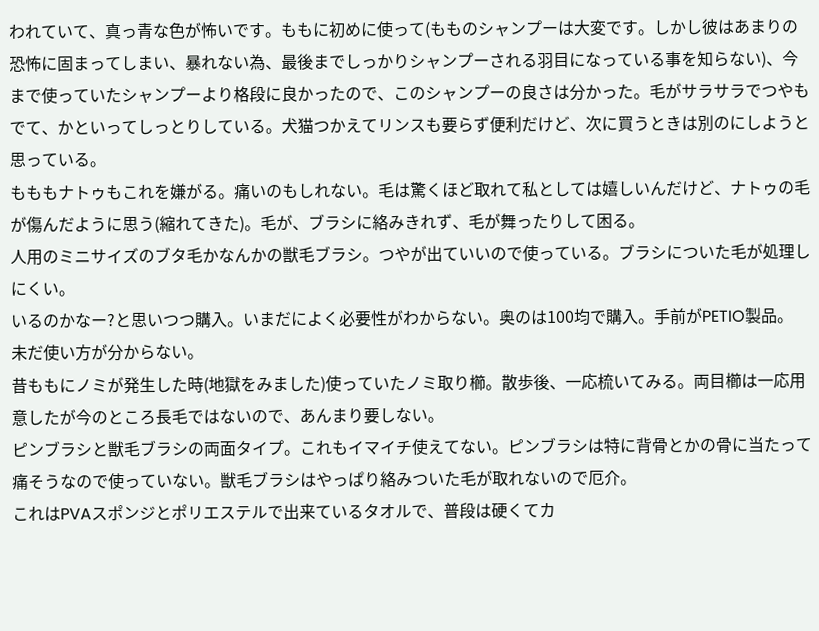われていて、真っ青な色が怖いです。ももに初めに使って(もものシャンプーは大変です。しかし彼はあまりの恐怖に固まってしまい、暴れない為、最後までしっかりシャンプーされる羽目になっている事を知らない)、今まで使っていたシャンプーより格段に良かったので、このシャンプーの良さは分かった。毛がサラサラでつやもでて、かといってしっとりしている。犬猫つかえてリンスも要らず便利だけど、次に買うときは別のにしようと思っている。
もももナトゥもこれを嫌がる。痛いのもしれない。毛は驚くほど取れて私としては嬉しいんだけど、ナトゥの毛が傷んだように思う(縮れてきた)。毛が、ブラシに絡みきれず、毛が舞ったりして困る。
人用のミニサイズのブタ毛かなんかの獣毛ブラシ。つやが出ていいので使っている。ブラシについた毛が処理しにくい。
いるのかなー?と思いつつ購入。いまだによく必要性がわからない。奥のは100均で購入。手前がPETIO製品。
未だ使い方が分からない。
昔ももにノミが発生した時(地獄をみました)使っていたノミ取り櫛。散歩後、一応梳いてみる。両目櫛は一応用意したが今のところ長毛ではないので、あんまり要しない。
ピンブラシと獣毛ブラシの両面タイプ。これもイマイチ使えてない。ピンブラシは特に背骨とかの骨に当たって痛そうなので使っていない。獣毛ブラシはやっぱり絡みついた毛が取れないので厄介。
これはPVAスポンジとポリエステルで出来ているタオルで、普段は硬くてカ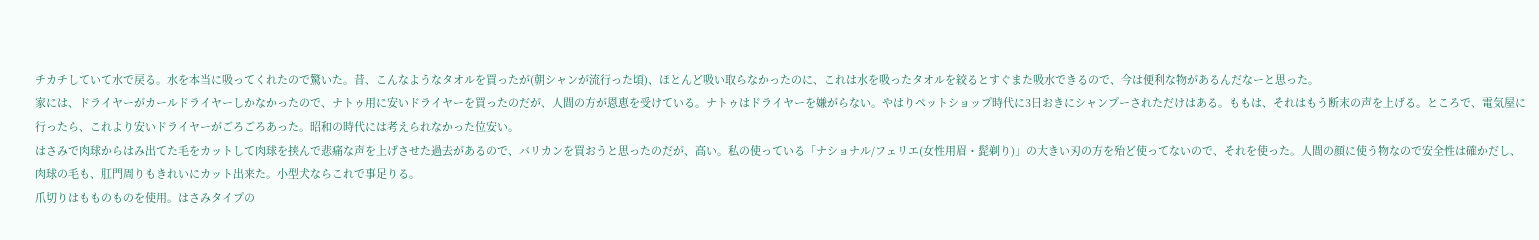チカチしていて水で戻る。水を本当に吸ってくれたので驚いた。昔、こんなようなタオルを買ったが(朝シャンが流行った頃)、ほとんど吸い取らなかったのに、これは水を吸ったタオルを絞るとすぐまた吸水できるので、今は便利な物があるんだなーと思った。
家には、ドライヤーがカールドライヤーしかなかったので、ナトゥ用に安いドライヤーを買ったのだが、人間の方が恩恵を受けている。ナトゥはドライヤーを嫌がらない。やはりペットショップ時代に3日おきにシャンプーされただけはある。ももは、それはもう断末の声を上げる。ところで、電気屋に行ったら、これより安いドライヤーがごろごろあった。昭和の時代には考えられなかった位安い。
はさみで肉球からはみ出てた毛をカットして肉球を挟んで悲痛な声を上げさせた過去があるので、バリカンを買おうと思ったのだが、高い。私の使っている「ナショナル/フェリエ(女性用眉・髭剃り)」の大きい刃の方を殆ど使ってないので、それを使った。人間の顔に使う物なので安全性は確かだし、肉球の毛も、肛門周りもきれいにカット出来た。小型犬ならこれで事足りる。
爪切りはもものものを使用。はさみタイプの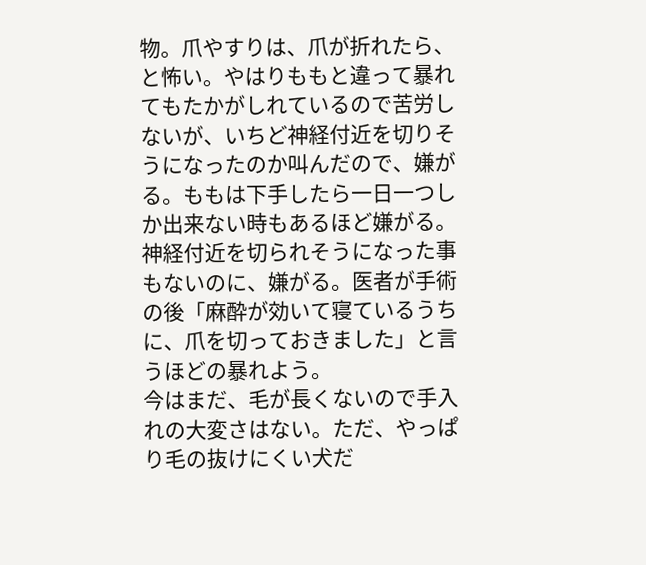物。爪やすりは、爪が折れたら、と怖い。やはりももと違って暴れてもたかがしれているので苦労しないが、いちど神経付近を切りそうになったのか叫んだので、嫌がる。ももは下手したら一日一つしか出来ない時もあるほど嫌がる。神経付近を切られそうになった事もないのに、嫌がる。医者が手術の後「麻酔が効いて寝ているうちに、爪を切っておきました」と言うほどの暴れよう。
今はまだ、毛が長くないので手入れの大変さはない。ただ、やっぱり毛の抜けにくい犬だ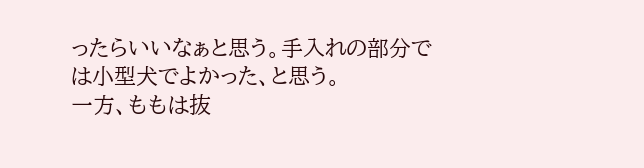ったらいいなぁと思う。手入れの部分では小型犬でよかった、と思う。
一方、ももは抜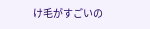け毛がすごいの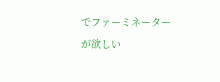でファーミネーターが欲しい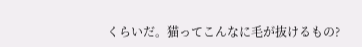くらいだ。猫ってこんなに毛が抜けるもの?